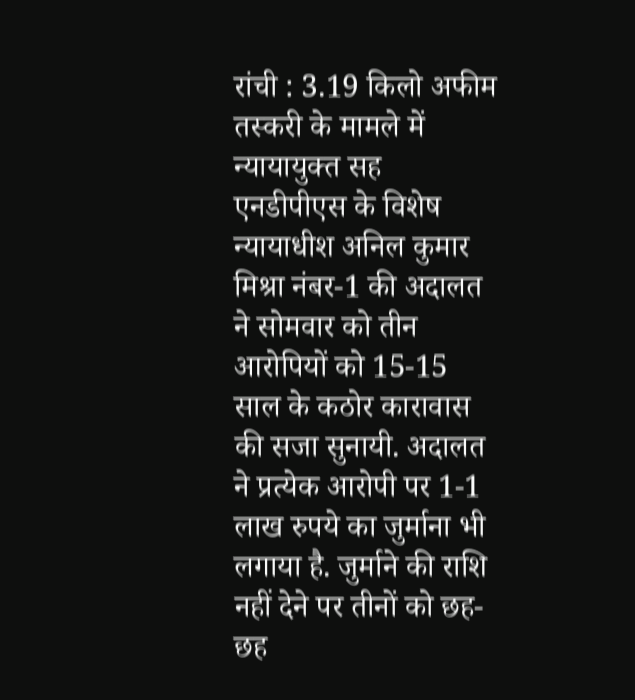रांची : 3.19 किलो अफीम तस्करी के मामले में न्यायायुक्त सह एनडीपीएस के विशेष न्यायाधीश अनिल कुमार मिश्रा नंबर-1 की अदालत ने सोमवार को तीन आरोपियों को 15-15 साल के कठोर कारावास की सजा सुनायी. अदालत ने प्रत्येक आरोपी पर 1-1 लाख रुपये का जुर्माना भी लगाया है. जुर्माने की राशि नहीं देने पर तीनों को छह-छह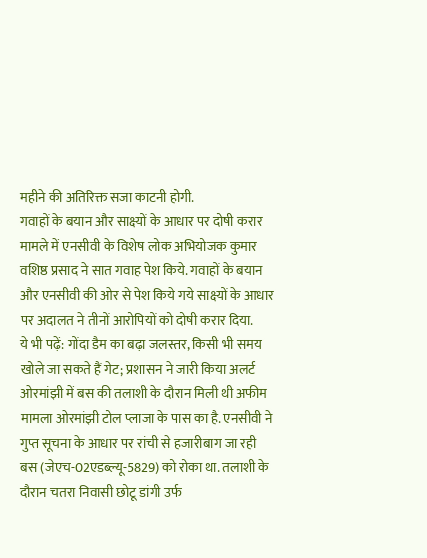महीने की अतिरिक्त सजा काटनी होगी.
गवाहों के बयान और साक्ष्यों के आधार पर दोषी करार
मामले में एनसीवी के विशेष लोक अभियोजक कुमार वशिष्ठ प्रसाद ने सात गवाह पेश किये. गवाहों के बयान और एनसीवी की ओर से पेश किये गये साक्ष्यों के आधार पर अदालत ने तीनों आरोपियों को दोषी करार दिया.
ये भी पढ़ें: गोंदा डैम का बढ़ा जलस्तर, किसी भी समय खोले जा सकते हैं गेट; प्रशासन ने जारी किया अलर्ट
ओरमांझी में बस की तलाशी के दौरान मिली थी अफीम
मामला ओरमांझी टोल प्लाजा के पास का है. एनसीवी ने गुप्त सूचना के आधार पर रांची से हजारीबाग जा रही बस (जेएच-02एडब्ल्यू-5829) को रोका था. तलाशी के दौरान चतरा निवासी छोटू डांगी उर्फ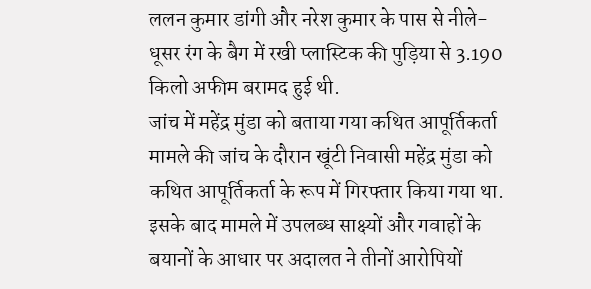ललन कुमार डांगी और नरेश कुमार के पास से नीले-धूसर रंग के बैग में रखी प्लास्टिक की पुड़िया से 3.190 किलो अफीम बरामद हुई थी.
जांच में महेंद्र मुंडा को बताया गया कथित आपूर्तिकर्ता
मामले की जांच के दौरान खूंटी निवासी महेंद्र मुंडा को कथित आपूर्तिकर्ता के रूप में गिरफ्तार किया गया था. इसके बाद मामले में उपलब्ध साक्ष्यों और गवाहों के बयानों के आधार पर अदालत ने तीनों आरोपियों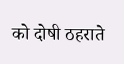को दोषी ठहराते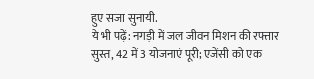हुए सजा सुनायी.
ये भी पढ़ें: नगड़ी में जल जीवन मिशन की रफ्तार सुस्त, 42 में 3 योजनाएं पूरी; एजेंसी को एक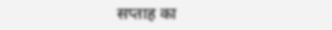सप्ताह का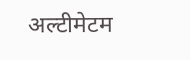अल्टीमेटम